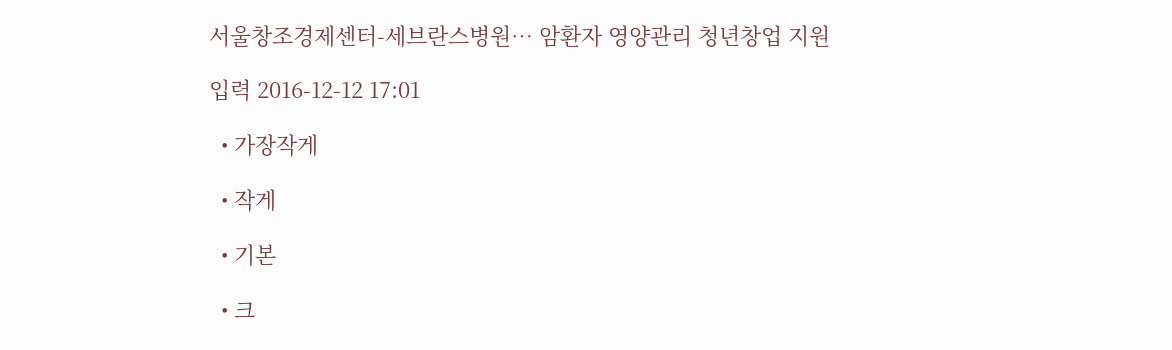서울창조경제센터-세브란스병원… 암환자 영양관리 청년창업 지원

입력 2016-12-12 17:01

  • 가장작게

  • 작게

  • 기본

  • 크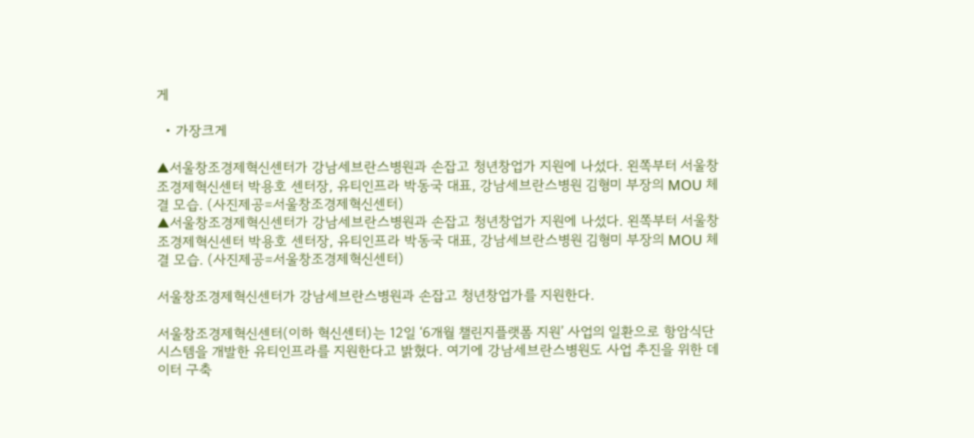게

  • 가장크게

▲서울창조경제혁신센터가 강남세브란스병원과 손잡고 청년창업가 지원에 나섰다. 왼쪽부터 서울창조경제혁신센터 박용호 센터장, 유티인프라 박동국 대표, 강남세브란스병원 김형미 부장의 MOU 체결 모습. (사진제공=서울창조경제혁신센터)
▲서울창조경제혁신센터가 강남세브란스병원과 손잡고 청년창업가 지원에 나섰다. 왼쪽부터 서울창조경제혁신센터 박용호 센터장, 유티인프라 박동국 대표, 강남세브란스병원 김형미 부장의 MOU 체결 모습. (사진제공=서울창조경제혁신센터)

서울창조경제혁신센터가 강남세브란스병원과 손잡고 청년창업가를 지원한다.

서울창조경제혁신센터(이하 혁신센터)는 12일 ‘6개월 챌린지플랫폼 지원’ 사업의 일환으로 항암식단 시스템을 개발한 유티인프라를 지원한다고 밝혔다. 여기에 강남세브란스병원도 사업 추진을 위한 데이터 구축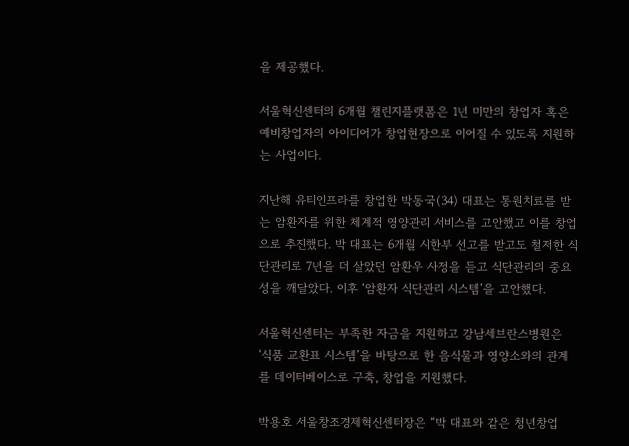을 제공했다.

서울혁신센터의 6개월 챌린지플랫폼은 1년 미만의 창업자 혹은 예비창업자의 아이디어가 창업현장으로 이어질 수 있도록 지원하는 사업이다.

지난해 유티인프라를 창업한 박동국(34) 대표는 통원치료를 받는 암환자를 위한 체계적 영양관리 서비스를 고안했고 이를 창업으로 추진했다. 박 대표는 6개월 시한부 선고를 받고도 철저한 식단관리로 7년을 더 살았던 암환우 사정을 듣고 식단관리의 중요성을 깨달았다. 이후 ‘암환자 식단관리 시스템’을 고안했다.

서울혁신센터는 부족한 자금을 지원하고 강남세브란스병원은 ‘식품 교환표 시스템’을 바탕으로 한 음식물과 영양소와의 관계를 데이터베이스로 구축, 창업을 지원했다.

박용호 서울창조경제혁신센터장은 “박 대표와 같은 청년창업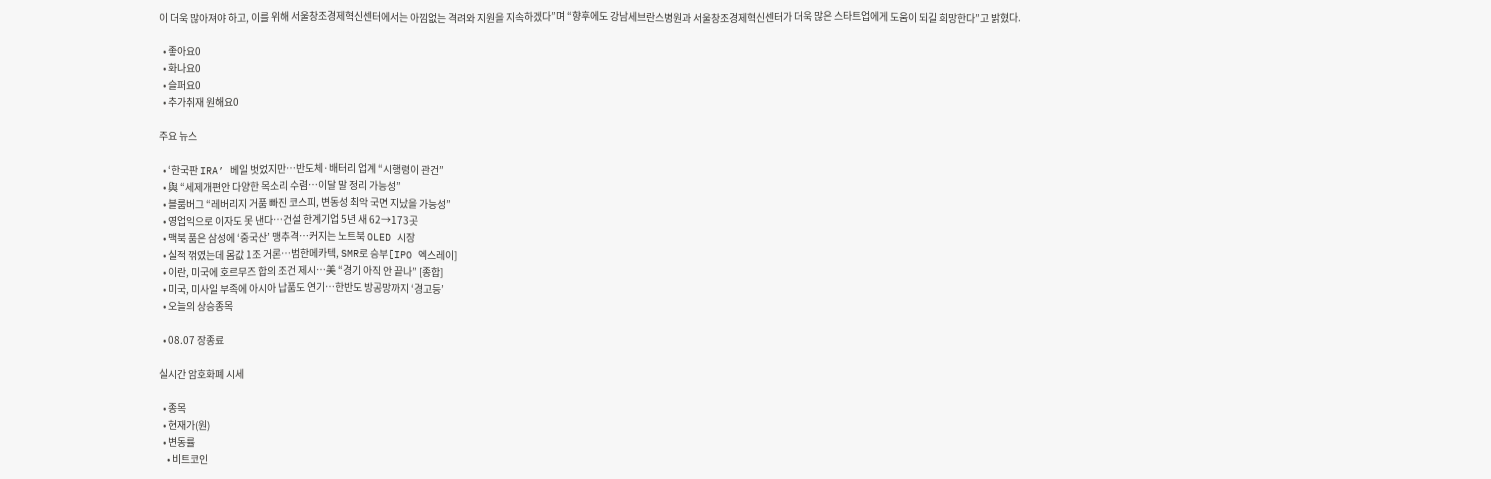이 더욱 많아져야 하고, 이를 위해 서울창조경제혁신센터에서는 아낌없는 격려와 지원을 지속하겠다”며 “향후에도 강남세브란스병원과 서울창조경제혁신센터가 더욱 많은 스타트업에게 도움이 되길 희망한다”고 밝혔다.

  • 좋아요0
  • 화나요0
  • 슬퍼요0
  • 추가취재 원해요0

주요 뉴스

  • ‘한국판 IRA’ 베일 벗었지만…반도체·배터리 업계 “시행령이 관건”
  • 與 “세제개편안 다양한 목소리 수렴…이달 말 정리 가능성”
  • 블룸버그 “레버리지 거품 빠진 코스피, 변동성 최악 국면 지났을 가능성”
  • 영업익으로 이자도 못 낸다…건설 한계기업 5년 새 62→173곳
  • 맥북 품은 삼성에 ‘중국산’ 맹추격⋯커지는 노트북 OLED 시장
  • 실적 꺾였는데 몸값 1조 거론…범한메카텍, SMR로 승부[IPO 엑스레이]
  • 이란, 미국에 호르무즈 합의 조건 제시…美 “경기 아직 안 끝나” [종합]
  • 미국, 미사일 부족에 아시아 납품도 연기…한반도 방공망까지 ‘경고등’
  • 오늘의 상승종목

  • 08.07 장종료

실시간 암호화폐 시세

  • 종목
  • 현재가(원)
  • 변동률
    • 비트코인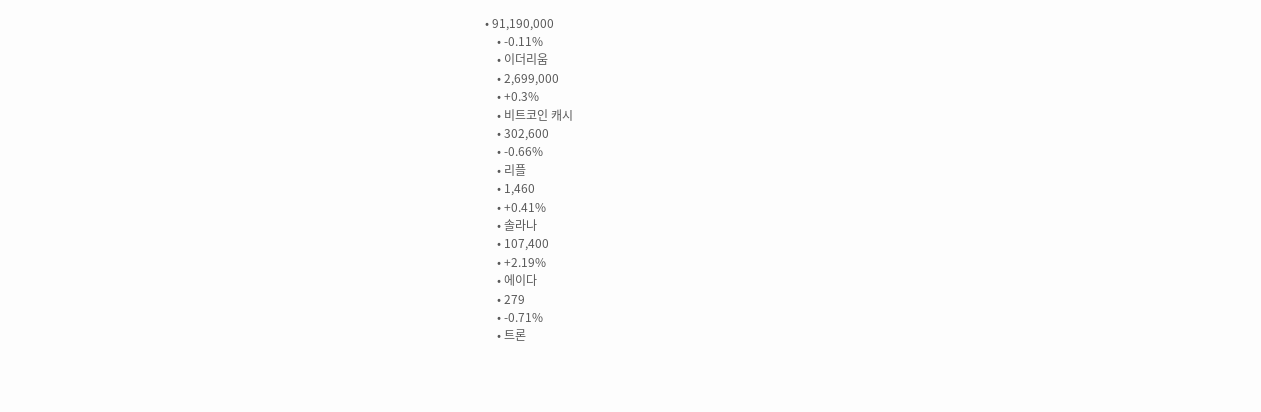• 91,190,000
    • -0.11%
    • 이더리움
    • 2,699,000
    • +0.3%
    • 비트코인 캐시
    • 302,600
    • -0.66%
    • 리플
    • 1,460
    • +0.41%
    • 솔라나
    • 107,400
    • +2.19%
    • 에이다
    • 279
    • -0.71%
    • 트론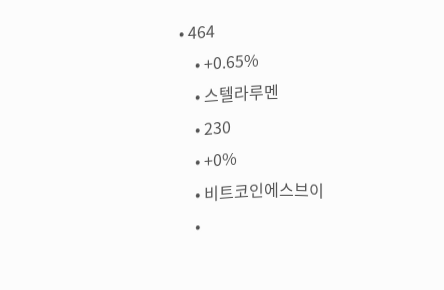• 464
    • +0.65%
    • 스텔라루멘
    • 230
    • +0%
    • 비트코인에스브이
    •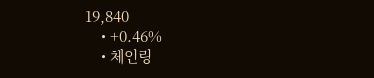19,840
    • +0.46%
    • 체인링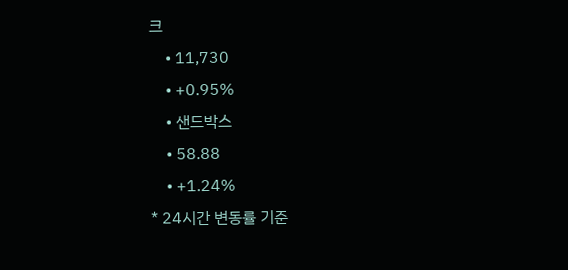크
    • 11,730
    • +0.95%
    • 샌드박스
    • 58.88
    • +1.24%
* 24시간 변동률 기준